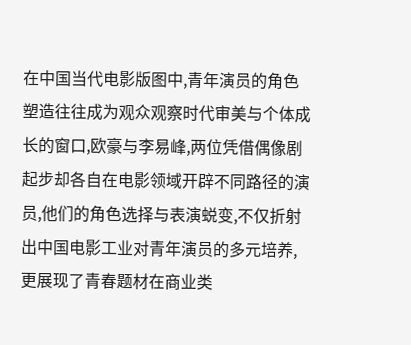在中国当代电影版图中,青年演员的角色塑造往往成为观众观察时代审美与个体成长的窗口,欧豪与李易峰,两位凭借偶像剧起步却各自在电影领域开辟不同路径的演员,他们的角色选择与表演蜕变,不仅折射出中国电影工业对青年演员的多元培养,更展现了青春题材在商业类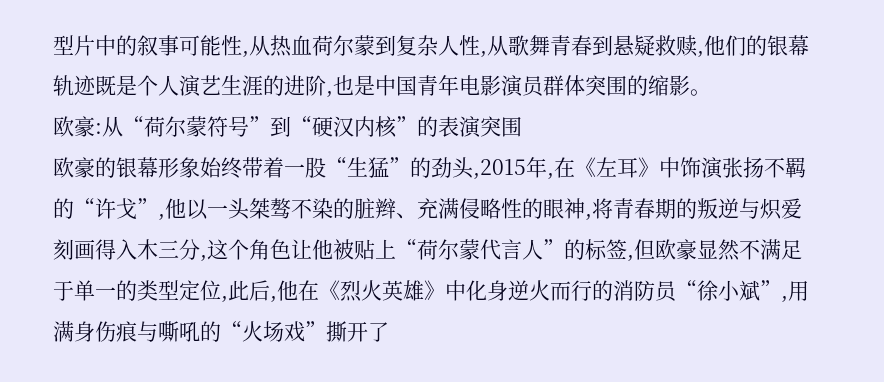型片中的叙事可能性,从热血荷尔蒙到复杂人性,从歌舞青春到悬疑救赎,他们的银幕轨迹既是个人演艺生涯的进阶,也是中国青年电影演员群体突围的缩影。
欧豪:从“荷尔蒙符号”到“硬汉内核”的表演突围
欧豪的银幕形象始终带着一股“生猛”的劲头,2015年,在《左耳》中饰演张扬不羁的“许戈”,他以一头桀骜不染的脏辫、充满侵略性的眼神,将青春期的叛逆与炽爱刻画得入木三分,这个角色让他被贴上“荷尔蒙代言人”的标签,但欧豪显然不满足于单一的类型定位,此后,他在《烈火英雄》中化身逆火而行的消防员“徐小斌”,用满身伤痕与嘶吼的“火场戏”撕开了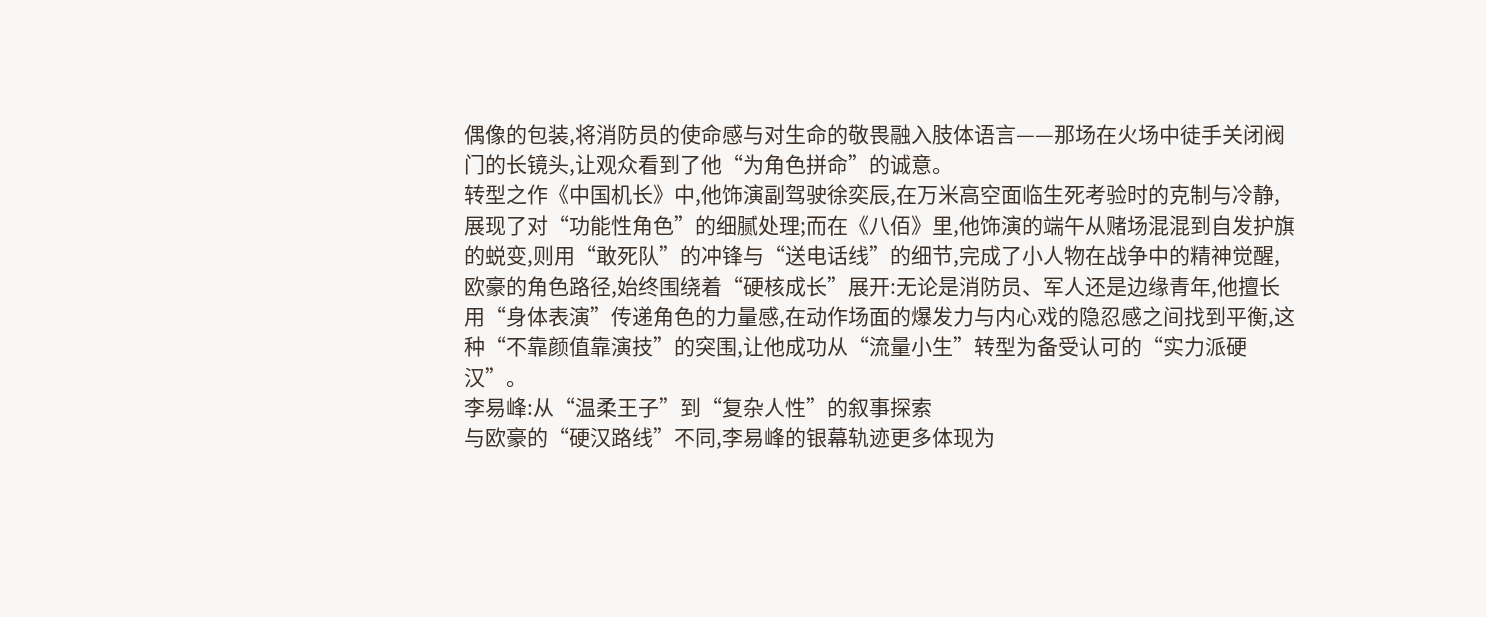偶像的包装,将消防员的使命感与对生命的敬畏融入肢体语言——那场在火场中徒手关闭阀门的长镜头,让观众看到了他“为角色拼命”的诚意。
转型之作《中国机长》中,他饰演副驾驶徐奕辰,在万米高空面临生死考验时的克制与冷静,展现了对“功能性角色”的细腻处理;而在《八佰》里,他饰演的端午从赌场混混到自发护旗的蜕变,则用“敢死队”的冲锋与“送电话线”的细节,完成了小人物在战争中的精神觉醒,欧豪的角色路径,始终围绕着“硬核成长”展开:无论是消防员、军人还是边缘青年,他擅长用“身体表演”传递角色的力量感,在动作场面的爆发力与内心戏的隐忍感之间找到平衡,这种“不靠颜值靠演技”的突围,让他成功从“流量小生”转型为备受认可的“实力派硬汉”。
李易峰:从“温柔王子”到“复杂人性”的叙事探索
与欧豪的“硬汉路线”不同,李易峰的银幕轨迹更多体现为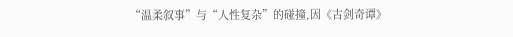“温柔叙事”与“人性复杂”的碰撞,因《古剑奇谭》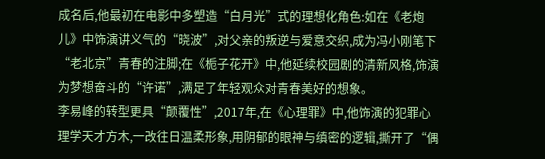成名后,他最初在电影中多塑造“白月光”式的理想化角色:如在《老炮儿》中饰演讲义气的“晓波”,对父亲的叛逆与爱意交织,成为冯小刚笔下“老北京”青春的注脚;在《栀子花开》中,他延续校园剧的清新风格,饰演为梦想奋斗的“许诺”,满足了年轻观众对青春美好的想象。
李易峰的转型更具“颠覆性”,2017年,在《心理罪》中,他饰演的犯罪心理学天才方木,一改往日温柔形象,用阴郁的眼神与缜密的逻辑,撕开了“偶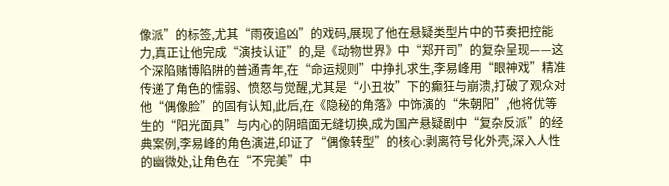像派”的标签,尤其“雨夜追凶”的戏码,展现了他在悬疑类型片中的节奏把控能力,真正让他完成“演技认证”的,是《动物世界》中“郑开司”的复杂呈现——这个深陷赌博陷阱的普通青年,在“命运规则”中挣扎求生,李易峰用“眼神戏”精准传递了角色的懦弱、愤怒与觉醒,尤其是“小丑妆”下的癫狂与崩溃,打破了观众对他“偶像脸”的固有认知,此后,在《隐秘的角落》中饰演的“朱朝阳”,他将优等生的“阳光面具”与内心的阴暗面无缝切换,成为国产悬疑剧中“复杂反派”的经典案例,李易峰的角色演进,印证了“偶像转型”的核心:剥离符号化外壳,深入人性的幽微处,让角色在“不完美”中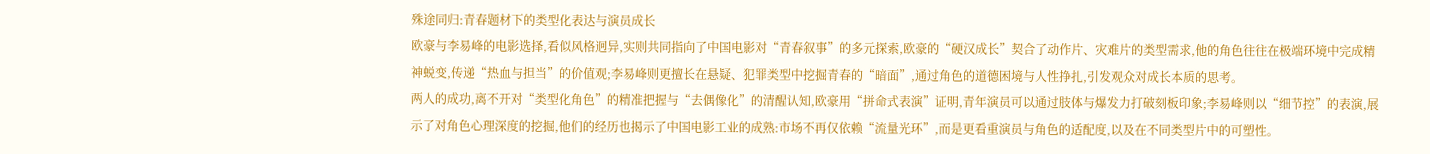殊途同归:青春题材下的类型化表达与演员成长
欧豪与李易峰的电影选择,看似风格迥异,实则共同指向了中国电影对“青春叙事”的多元探索,欧豪的“硬汉成长”契合了动作片、灾难片的类型需求,他的角色往往在极端环境中完成精神蜕变,传递“热血与担当”的价值观;李易峰则更擅长在悬疑、犯罪类型中挖掘青春的“暗面”,通过角色的道德困境与人性挣扎,引发观众对成长本质的思考。
两人的成功,离不开对“类型化角色”的精准把握与“去偶像化”的清醒认知,欧豪用“拼命式表演”证明,青年演员可以通过肢体与爆发力打破刻板印象;李易峰则以“细节控”的表演,展示了对角色心理深度的挖掘,他们的经历也揭示了中国电影工业的成熟:市场不再仅依赖“流量光环”,而是更看重演员与角色的适配度,以及在不同类型片中的可塑性。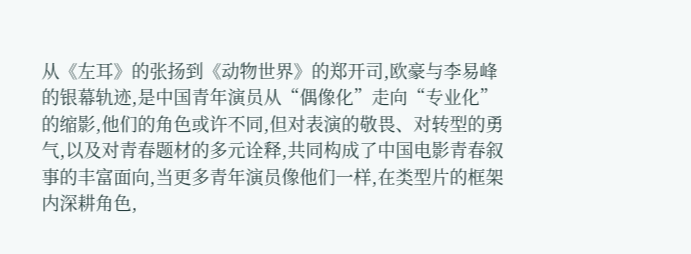从《左耳》的张扬到《动物世界》的郑开司,欧豪与李易峰的银幕轨迹,是中国青年演员从“偶像化”走向“专业化”的缩影,他们的角色或许不同,但对表演的敬畏、对转型的勇气,以及对青春题材的多元诠释,共同构成了中国电影青春叙事的丰富面向,当更多青年演员像他们一样,在类型片的框架内深耕角色,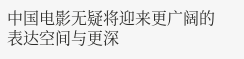中国电影无疑将迎来更广阔的表达空间与更深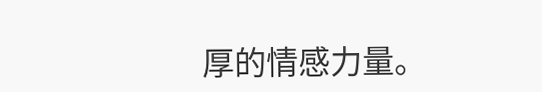厚的情感力量。